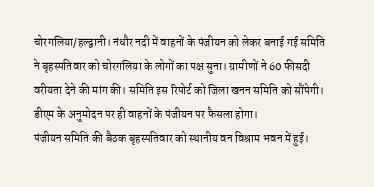चोरगलिया/हल्द्वानी। नंधौर नदी में वाहनों के पंजीयन को लेकर बनाई गई समिति ने बृहस्पतिवार को चोरगलिया के लोगों का पक्ष सुना। ग्रामीणों ने 60 फीसदी वरीयता देने की मांग की। समिति इस रिपोर्ट को जिला खनन समिति को सौंपेगी। डीएम के अनुमोदन पर ही वाहनों के पंजीयन पर फैसला होगा।
पंजीयन समिति की बैठक बृहस्पतिवार को स्थानीय वन विश्राम भवन में हुई।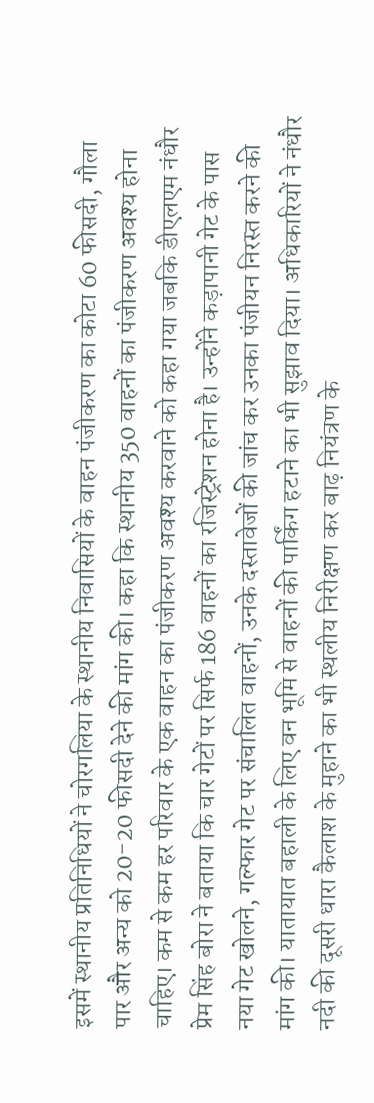इसमें स्थानीय प्रतिनिधियों ने चोरगलिया के स्थानीय निवासियों के वाहन पंजीकरण का कोटा 60 फीसदी, गौला पार और अन्य को 20-20 फीसदी देने की मांग की। कहा कि स्थानीय 350 वाहनों का पंजीकरण अवश्य होना चाहिए। कम से कम हर परिवार के एक वाहन का पंजीकरण अवश्य करवाने को कहा गया जबकि डीएलएम नंधौर प्रेम सिंह बोरा ने बताया कि चार गेटों पर सिर्फ 186 वाहनों का रजिस्ट्रेशन होना है। उन्होंने कड़ापानी गेट के पास नया गेट खोलने, गल्फार गेट पर संचालित वाहनों, उनके दस्तावेजों की जांच कर उनका पंजीयन निरस्त करने की मांग की। यातायात बहाली के लिए वन भूमि से वाहनों की पार्किंग हटाने का भी सुझाव दिया। अधिकारियों ने नंधौर नदी की दूसरी धारा कैलाश के मुहाने का भी स्थलीय निरीक्षण कर बाढ़ नियंत्रण के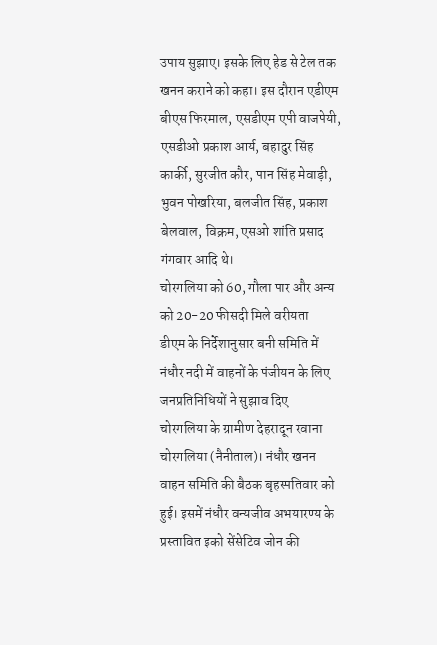उपाय सुझाए। इसके लिए हेड से टेल तक खनन कराने को कहा। इस दौरान एडीएम बीएस फिरमाल, एसडीएम एपी वाजपेयी, एसडीओ प्रकाश आर्य, बहादुर सिंह कार्की, सुरजीत कौर, पान सिंह मेवाड़ी, भुवन पोखरिया, बलजीत सिंह, प्रकाश बेलवाल, विक्रम, एसओ शांति प्रसाद गंगवार आदि थे।
चोरगलिया को 60, गौला पार और अन्य को 20-20 फीसदी मिले वरीयता
डीएम के निर्देशानुसार बनी समिति में नंधौर नदी में वाहनों के पंजीयन के लिए जनप्रतिनिधियों ने सुझाव दिए
चोरगलिया के ग्रामीण देहरादून रवाना
चोरगलिया (नैनीताल)। नंधौर खनन वाहन समिति की बैठक बृहस्पतिवार को हुई। इसमें नंधौर वन्यजीव अभयारण्य के प्रस्तावित इको सेंसेटिव जोन की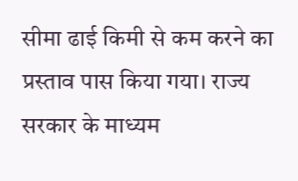सीमा ढाई किमी से कम करने का प्रस्ताव पास किया गया। राज्य सरकार के माध्यम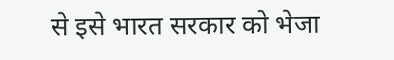से इसे भारत सरकार को भेजा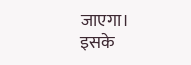जाएगा। इसके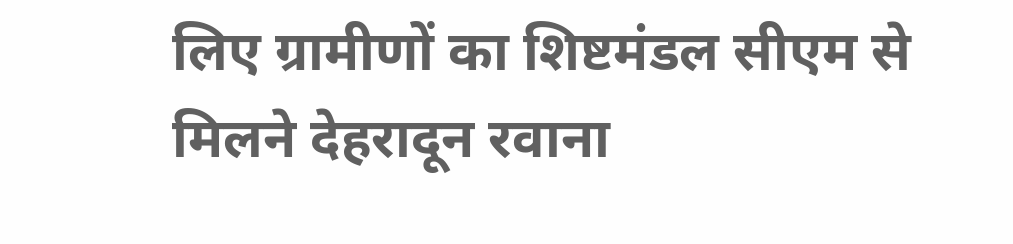लिए ग्रामीणों का शिष्टमंडल सीएम से मिलने देहरादून रवाना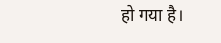हो गया है।